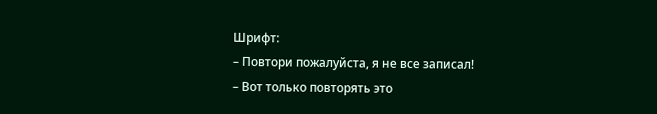Шрифт:
– Повтори пожалуйста, я не все записал!
– Вот только повторять это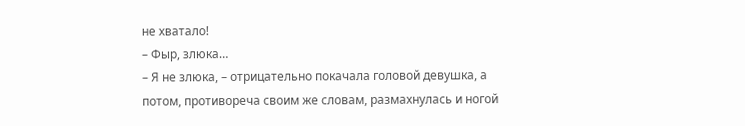не хватало!
– Фыр, злюка…
– Я не злюка, – отрицательно покачала головой девушка, а потом, противореча своим же словам, размахнулась и ногой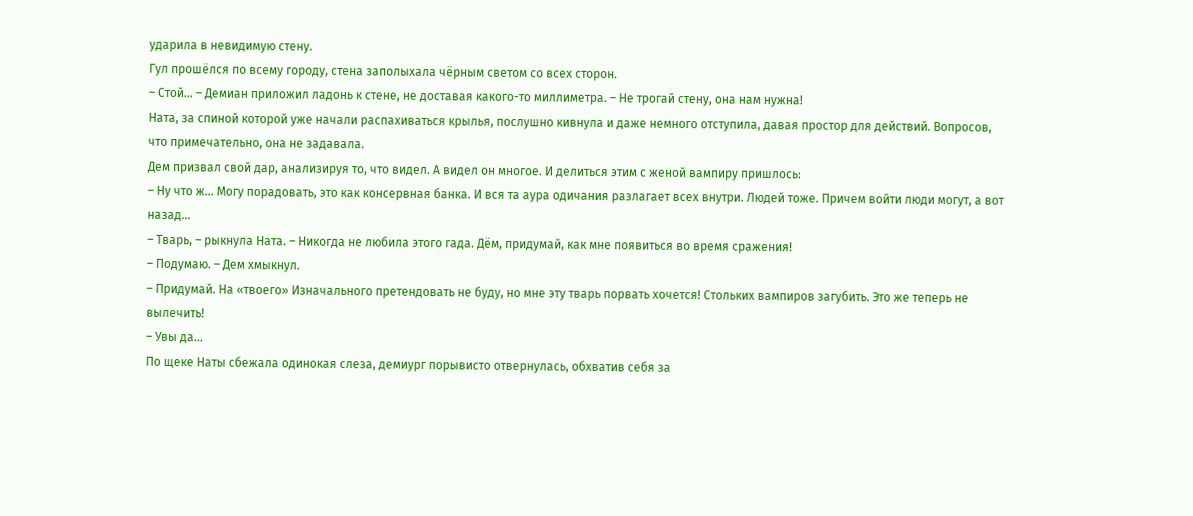ударила в невидимую стену.
Гул прошёлся по всему городу, стена заполыхала чёрным светом со всех сторон.
– Стой… – Демиан приложил ладонь к стене, не доставая какого-то миллиметра. – Не трогай стену, она нам нужна!
Ната, за спиной которой уже начали распахиваться крылья, послушно кивнула и даже немного отступила, давая простор для действий. Вопросов, что примечательно, она не задавала.
Дем призвал свой дар, анализируя то, что видел. А видел он многое. И делиться этим с женой вампиру пришлось:
– Ну что ж… Могу порадовать, это как консервная банка. И вся та аура одичания разлагает всех внутри. Людей тоже. Причем войти люди могут, а вот назад…
– Тварь, – рыкнула Ната. – Никогда не любила этого гада. Дём, придумай, как мне появиться во время сражения!
– Подумаю. – Дем хмыкнул.
– Придумай. На «твоего» Изначального претендовать не буду, но мне эту тварь порвать хочется! Стольких вампиров загубить. Это же теперь не вылечить!
– Увы да…
По щеке Наты сбежала одинокая слеза, демиург порывисто отвернулась, обхватив себя за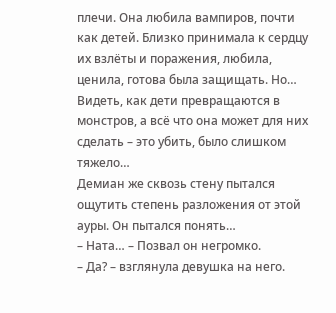плечи. Она любила вампиров, почти как детей. Близко принимала к сердцу их взлёты и поражения, любила, ценила, готова была защищать. Но…
Видеть, как дети превращаются в монстров, а всё что она может для них сделать – это убить, было слишком тяжело…
Демиан же сквозь стену пытался ощутить степень разложения от этой ауры. Он пытался понять…
– Ната… – Позвал он негромко.
– Да? – взглянула девушка на него.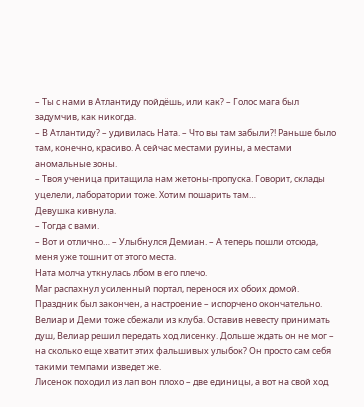– Ты с нами в Атлантиду пойдёшь, или как? – Голос мага был задумчив, как никогда.
– В Атлантиду? – удивилась Ната. – Что вы там забыли?! Раньше было там, конечно, красиво. А сейчас местами руины, а местами аномальные зоны.
– Твоя ученица притащила нам жетоны-пропуска. Говорит, склады уцелели, лаборатории тоже. Хотим пошарить там…
Девушка кивнула.
– Тогда с вами.
– Вот и отлично… – Улыбнулся Демиан. – А теперь пошли отсюда, меня уже тошнит от этого места.
Ната молча уткнулась лбом в его плечо.
Маг распахнул усиленный портал, перенося их обоих домой. Праздник был закончен, а настроение – испорчено окончательно.
Велиар и Деми тоже сбежали из клуба. Оставив невесту принимать душ, Велиар решил передать ход лисенку. Дольше ждать он не мог – на сколько еще хватит этих фальшивых улыбок? Он просто сам себя такими темпами изведет же.
Лисенок походил из лап вон плохо – две единицы, а вот на свой ход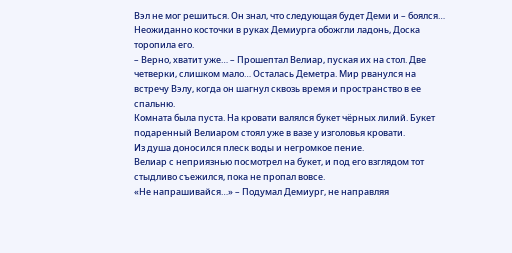Вэл не мог решиться. Он знал, что следующая будет Деми и – боялся…
Неожиданно косточки в руках Демиурга обожгли ладонь, Доска торопила его.
– Верно, хватит уже… – Прошептал Велиар, пуская их на стол. Две четверки, слишком мало… Осталась Деметра. Мир рванулся на встречу Вэлу, когда он шагнул сквозь время и пространство в ее спальню.
Комната была пуста. На кровати валялся букет чёрных лилий. Букет подаренный Велиаром стоял уже в вазе у изголовья кровати.
Из душа доносился плеск воды и негромкое пение.
Велиар с неприязнью посмотрел на букет, и под его взглядом тот стыдливо съежился, пока не пропал вовсе.
«Не напрашивайся…» – Подумал Демиург, не направляя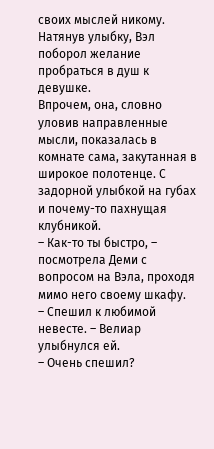своих мыслей никому. Натянув улыбку, Вэл поборол желание пробраться в душ к девушке.
Впрочем, она, словно уловив направленные мысли, показалась в комнате сама, закутанная в широкое полотенце. С задорной улыбкой на губах и почему-то пахнущая клубникой.
– Как-то ты быстро, – посмотрела Деми с вопросом на Вэла, проходя мимо него своему шкафу.
– Спешил к любимой невесте. – Велиар улыбнулся ей.
– Очень спешил?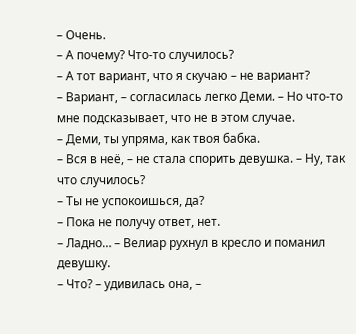– Очень.
– А почему? Что-то случилось?
– А тот вариант, что я скучаю – не вариант?
– Вариант, – согласилась легко Деми. – Но что-то мне подсказывает, что не в этом случае.
– Деми, ты упряма, как твоя бабка.
– Вся в неё, – не стала спорить девушка. – Ну, так что случилось?
– Ты не успокоишься, да?
– Пока не получу ответ, нет.
– Ладно… – Велиар рухнул в кресло и поманил девушку.
– Что? – удивилась она, –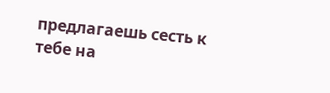предлагаешь сесть к тебе на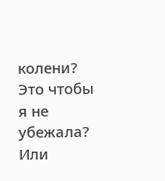колени? Это чтобы я не убежала? Или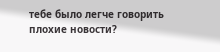тебе было легче говорить плохие новости?